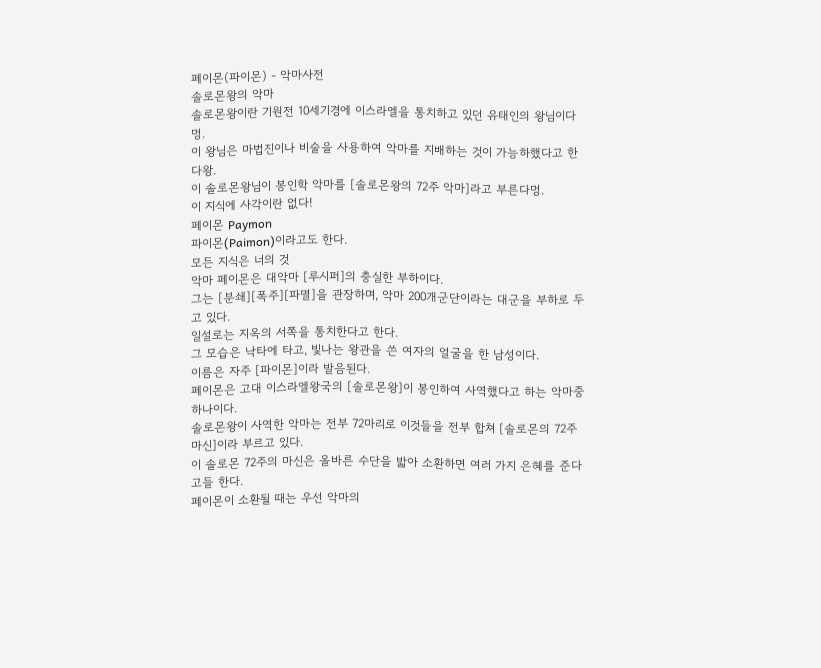페이몬(파이몬) - 악마사전
솔로몬왕의 악마
솔로몬왕이란 기원전 10세기경에 이스라엘을 통치하고 있던 유태인의 왕님이다멍.
이 왕님은 마법진이나 비술을 사용하여 악마를 지배하는 것이 가능하했다고 한다왕.
이 솔로몬왕님이 봉인학 악마를 [솔로몬왕의 72주 악마]라고 부른다멍.
이 지식에 사각이란 없다!
페이몬 Paymon
파이몬(Paimon)이라고도 한다.
모든 지식은 너의 것
악마 페이몬은 대악마 [루시퍼]의 충실한 부하이다.
그는 [분쇄][폭주][파멸]을 관장하며, 악마 200개군단이라는 대군을 부하로 두고 있다.
일설로는 지옥의 서쪽을 통치한다고 한다.
그 모습은 낙타에 타고, 빛나는 왕관을 쓴 여자의 얼굴을 한 남성이다.
이름은 자주 [파이몬]이라 발음된다.
페이몬은 고대 이스라엘왕국의 [솔로몬왕]이 봉인하여 사역했다고 하는 악마중 하나이다.
솔로몬왕이 사역한 악마는 전부 72마리로 이것들을 전부 합쳐 [솔로몬의 72주 마신]이라 부르고 있다.
이 솔로몬 72주의 마신은 올바른 수단을 밟아 소환하면 여러 가지 은혜를 준다고들 한다.
페이몬이 소환될 때는 우선 악마의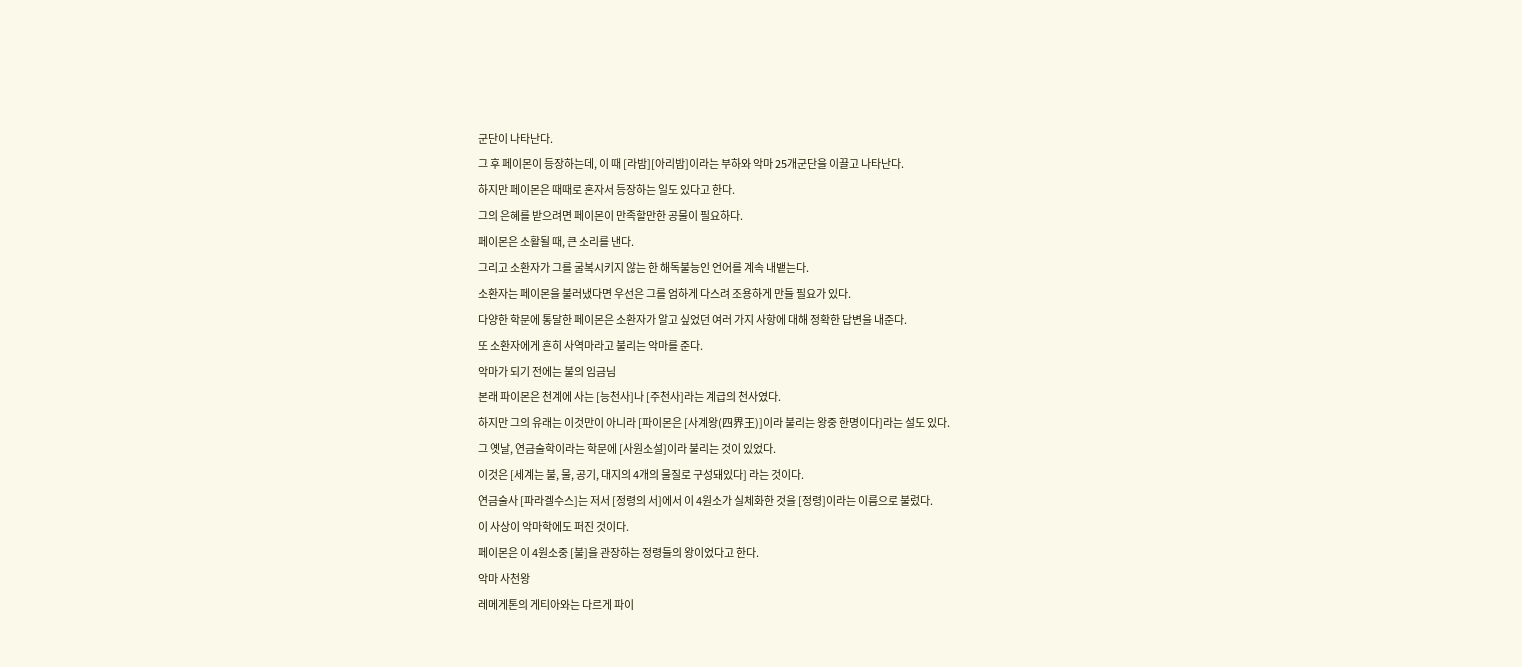군단이 나타난다.
그 후 페이몬이 등장하는데, 이 때 [라밤][아리밤]이라는 부하와 악마 25개군단을 이끌고 나타난다.
하지만 페이몬은 때때로 혼자서 등장하는 일도 있다고 한다.
그의 은혜를 받으려면 페이몬이 만족할만한 공물이 필요하다.
페이몬은 소활될 때, 큰 소리를 낸다.
그리고 소환자가 그를 굴복시키지 않는 한 해독불능인 언어를 계속 내뱉는다.
소환자는 페이몬을 불러냈다면 우선은 그를 엄하게 다스려 조용하게 만들 필요가 있다.
다양한 학문에 통달한 페이몬은 소환자가 알고 싶었던 여러 가지 사항에 대해 정확한 답변을 내준다.
또 소환자에게 흔히 사역마라고 불리는 악마를 준다.
악마가 되기 전에는 불의 임금님
본래 파이몬은 천계에 사는 [능천사]나 [주천사]라는 계급의 천사였다.
하지만 그의 유래는 이것만이 아니라 [파이몬은 [사계왕(四界王)]이라 불리는 왕중 한명이다]라는 설도 있다.
그 옛날, 연금술학이라는 학문에 [사원소설]이라 불리는 것이 있었다.
이것은 [세계는 불, 물, 공기, 대지의 4개의 물질로 구성돼있다] 라는 것이다.
연금술사 [파라겔수스]는 저서 [정령의 서]에서 이 4원소가 실체화한 것을 [정령]이라는 이름으로 불렀다.
이 사상이 악마학에도 퍼진 것이다.
페이몬은 이 4원소중 [불]을 관장하는 정령들의 왕이었다고 한다.
악마 사천왕
레메게톤의 게티아와는 다르게 파이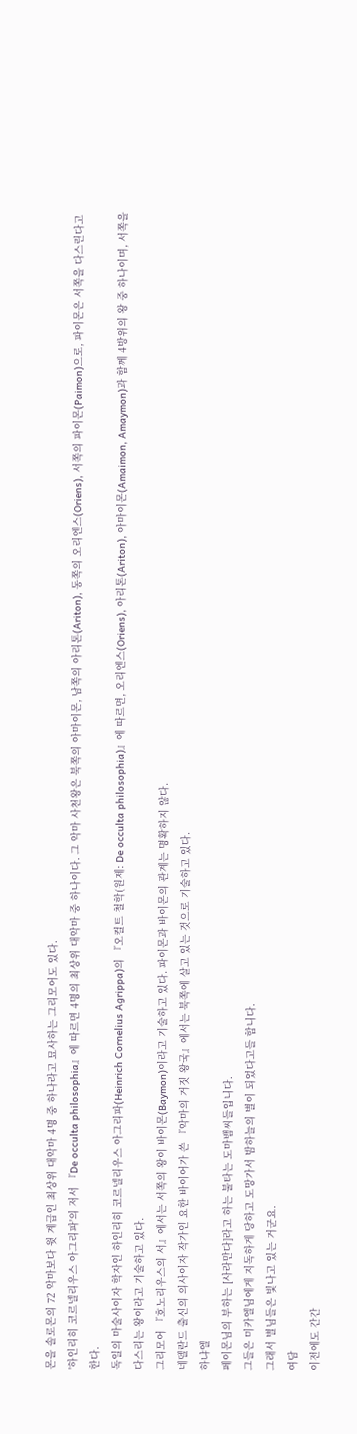몬을 솔로몬의 72 악마보다 윗 계급인 최상위 대악마 4명 중 하나라고 묘사하는 그리모어도 있다.
'하인리히 코르넬리우스 아그리파'의 저서 『De occulta philosophia』에 따르면 4명의 최상위 대악마 중 하나이다. 그 악마 사천왕은 북쪽의 아마이몬, 남쪽의 아리톤(Ariton), 동쪽의 오리엔스(Oriens), 서쪽의 파이몬(Paimon)으로, 파이몬은 서쪽을 다스린다고 한다.
독일의 마술사이자 학자인 하인리히 코르넬리우스 아그리파(Heinrich Cornelius Agrippa)의 『오컬트 철학(원제: De occulta philosophia)』에 따르면, 오리엔스(Oriens), 아리톤(Ariton), 아마이몬(Amaimon, Amaymon)과 함께 4방위의 왕 중 하나이며, 서쪽을 다스리는 왕이라고 기술하고 있다.
그리모어 『호노리우스의 서』에서는 서쪽의 왕이 바이몬(Baymon)이라고 기술하고 있다. 파이몬과 바이몬의 관계는 명확하지 않다.
네델란드 출신의 의사이자 작가인 요한 바이어가 쓴 『악마의 거짓 왕국』에서는 북쪽에 살고 있는 것으로 기술하고 있다.
하냐엘
페이몬님의 부하는 [사라만다]라고 하는 불타는 도마뱀씨들입니다.
그들은 미카엘님에게 지독하게 당하고 도망가서 밤하늘의 별이 되었다고들 합니다.
그래서 별님들은 빛나고 있는 거군요.
여담
이전에도 간간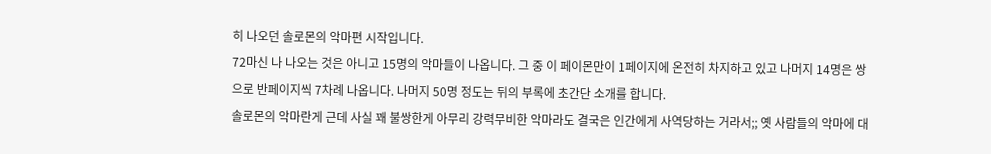히 나오던 솔로몬의 악마편 시작입니다.
72마신 나 나오는 것은 아니고 15명의 악마들이 나옵니다. 그 중 이 페이몬만이 1페이지에 온전히 차지하고 있고 나머지 14명은 쌍으로 반페이지씩 7차례 나옵니다. 나머지 50명 정도는 뒤의 부록에 초간단 소개를 합니다.
솔로몬의 악마란게 근데 사실 꽤 불쌍한게 아무리 강력무비한 악마라도 결국은 인간에게 사역당하는 거라서;; 옛 사람들의 악마에 대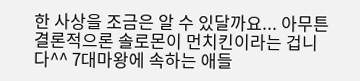한 사상을 조금은 알 수 있달까요... 아무튼 결론적으론 솔로몬이 먼치킨이라는 겁니다^^ 7대마왕에 속하는 애들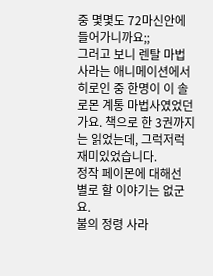중 몇몇도 72마신안에 들어가니까요;;
그러고 보니 렌탈 마법사라는 애니메이션에서 히로인 중 한명이 이 솔로몬 계통 마법사였었던가요. 책으로 한 3권까지는 읽었는데, 그럭저럭 재미있었습니다.
정작 페이몬에 대해선 별로 할 이야기는 없군요.
불의 정령 사라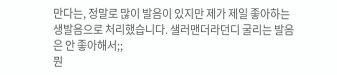만다는, 정말로 많이 발음이 있지만 제가 제일 좋아하는 생발음으로 처리했습니다. 샐러맨더라던디 굴리는 발음은 안 좋아해서;;
뭔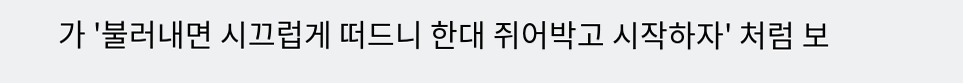가 '불러내면 시끄럽게 떠드니 한대 쥐어박고 시작하자' 처럼 보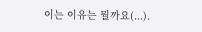이는 이유는 뭘까요(...).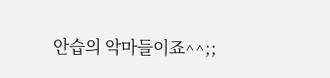안습의 악마들이죠^^;;